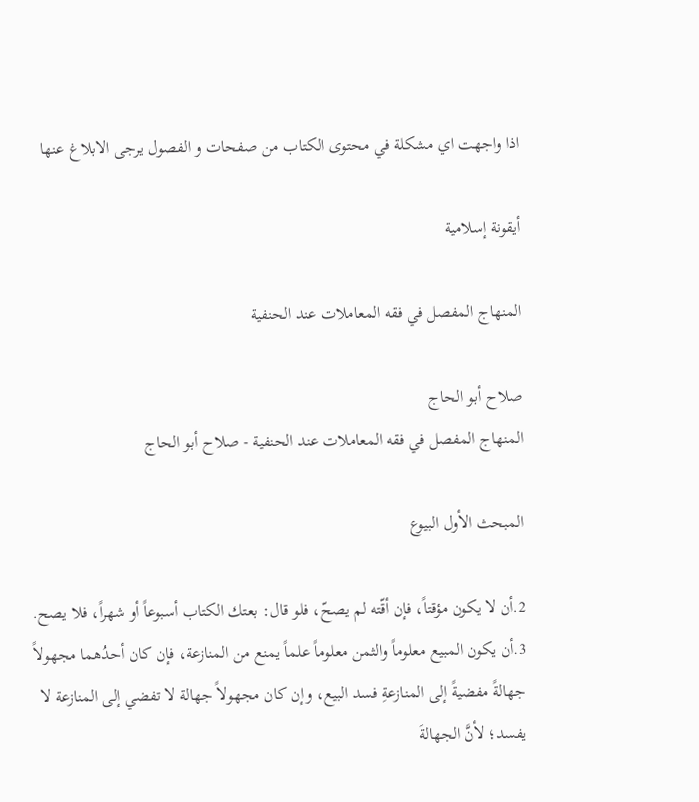اذا واجهت اي مشكلة في محتوى الكتاب من صفحات و الفصول يرجى الابلاغ عنها

أيقونة إسلامية

المنهاج المفصل في فقه المعاملات عند الحنفية

صلاح أبو الحاج
المنهاج المفصل في فقه المعاملات عند الحنفية - صلاح أبو الحاج

المبحث الأول البيوع

2.أن لا يكون مؤقتاً، فإن أقّته لم يصحّ، فلو قال: بعتك الكتاب أسبوعاً أو شهراً، فلا يصح.
3.أن يكون المبيع معلوماً والثمن معلوماً علماً يمنع من المنازعة، فإن كان أحدُهما مجهولاً جهالةً مفضيةً إلى المنازعةِ فسد البيع، وإن كان مجهولاً جهالة لا تفضي إلى المنازعة لا يفسد؛ لأنَّ الجهالةَ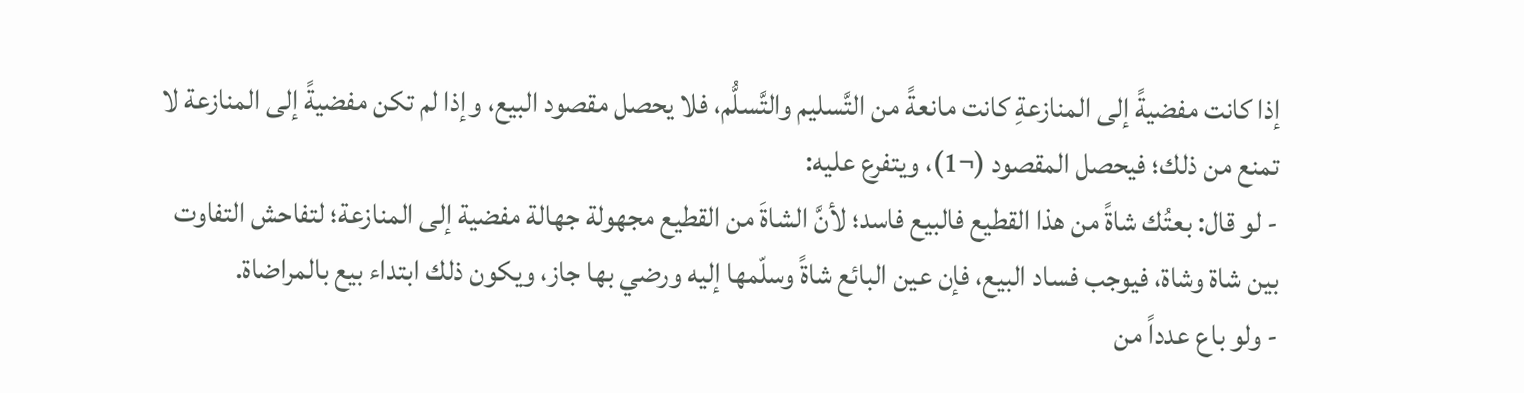إذا كانت مفضيةً إلى المنازعةِ كانت مانعةً من التَّسليم والتَّسلُّم، فلا يحصل مقصود البيع، وإذا لم تكن مفضيةً إلى المنازعة لا تمنع من ذلك؛ فيحصل المقصود (¬1)، ويتفرع عليه:
- لو قال: بعتُك شاةً من هذا القطيع فالبيع فاسد؛ لأنَّ الشاةَ من القطيع مجهولة جهالة مفضية إلى المنازعة؛ لتفاحش التفاوت بين شاة وشاة، فيوجب فساد البيع، فإن عين البائع شاةً وسلّمها إليه ورضي بها جاز، ويكون ذلك ابتداء بيع بالمراضاة.
- ولو باع عدداً من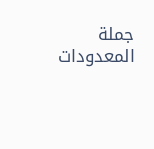جملة المعدودات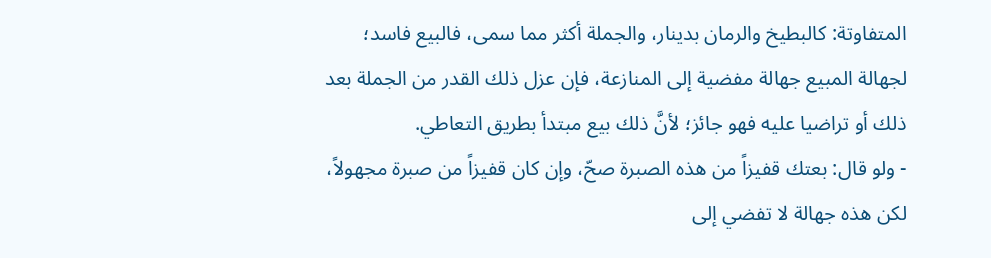المتفاوتة: كالبطيخ والرمان بدينار، والجملة أكثر مما سمى، فالبيع فاسد؛ لجهالة المبيع جهالة مفضية إلى المنازعة، فإن عزل ذلك القدر من الجملة بعد ذلك أو تراضيا عليه فهو جائز؛ لأنَّ ذلك بيع مبتدأ بطريق التعاطي.
- ولو قال: بعتك قفيزاً من هذه الصبرة صحّ، وإن كان قفيزاً من صبرة مجهولاً، لكن هذه جهالة لا تفضي إلى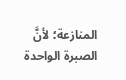المنازعة؛ لأنَّ الصبرة الواحدة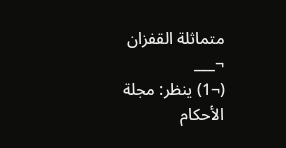متماثلة القفزان
¬___
(¬1) ينظر: مجلة الأحكام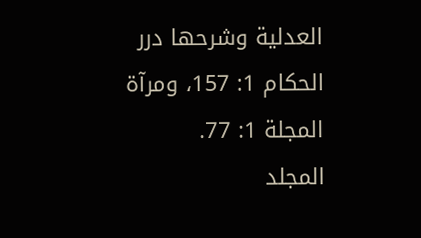العدلية وشرحها درر الحكام 1: 157، ومرآة المجلة 1: 77.
المجلد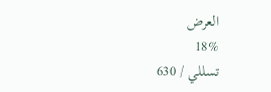العرض
18%
تسللي / 630